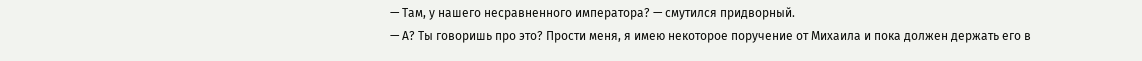— Там, у нашего несравненного императора? — смутился придворный.
— А? Ты говоришь про это? Прости меня, я имею некоторое поручение от Михаила и пока должен держать его в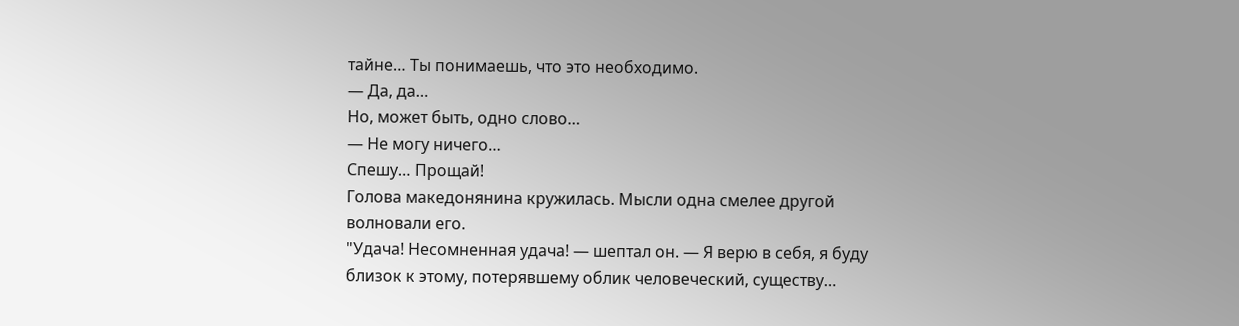тайне… Ты понимаешь, что это необходимо.
— Да, да…
Но, может быть, одно слово…
— Не могу ничего…
Спешу… Прощай!
Голова македонянина кружилась. Мысли одна смелее другой волновали его.
"Удача! Несомненная удача! — шептал он. — Я верю в себя, я буду близок к этому, потерявшему облик человеческий, существу…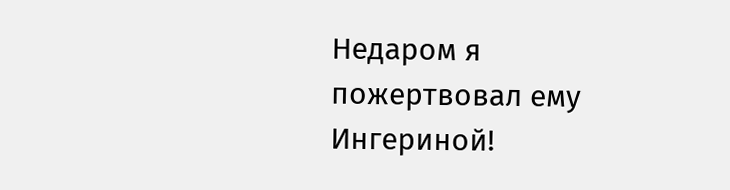Недаром я пожертвовал ему Ингериной!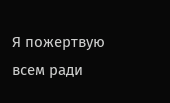Я пожертвую всем ради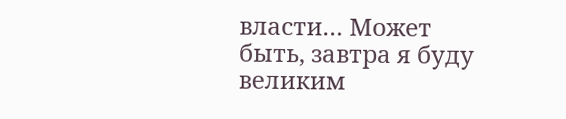власти… Может быть, завтра я буду великим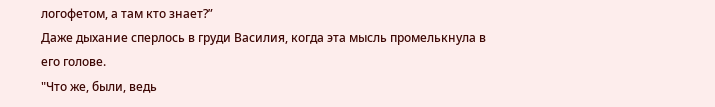логофетом, а там кто знает?”
Даже дыхание сперлось в груди Василия, когда эта мысль промелькнула в его голове.
"Что же, были, ведь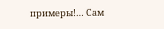примеры!… Сам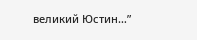великий Юстин…”